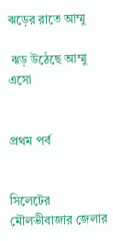ঝড়ের রাতে আম্মু

 ঝড় উঠেছে আম্মু এসো


প্রথম পর্ব


সিলেটের মৌলভীবাজার জেলার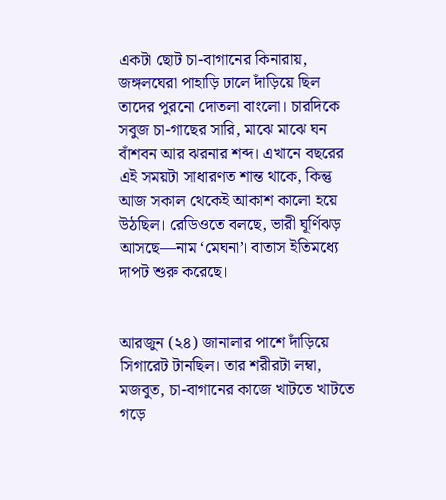একটা ছোট চা-বাগানের কিনারায়, জঙ্গলঘেরা পাহাড়ি ঢালে দাঁড়িয়ে ছিল তাদের পুরনো দোতলা বাংলো। চারদিকে সবুজ চা-গাছের সারি, মাঝে মাঝে ঘন বাঁশবন আর ঝরনার শব্দ। এখানে বছরের এই সময়টা সাধারণত শান্ত থাকে, কিন্তু আজ সকাল থেকেই আকাশ কালো হয়ে উঠছিল। রেডিওতে বলছে, ভারী ঘূর্ণিঝড় আসছে—নাম ‘মেঘনা’। বাতাস ইতিমধ্যে দাপট শুরু করেছে।


আরজুন (২৪) জানালার পাশে দাঁড়িয়ে সিগারেট টানছিল। তার শরীরটা লম্বা, মজবুত, চা-বাগানের কাজে খাটতে খাটতে গড়ে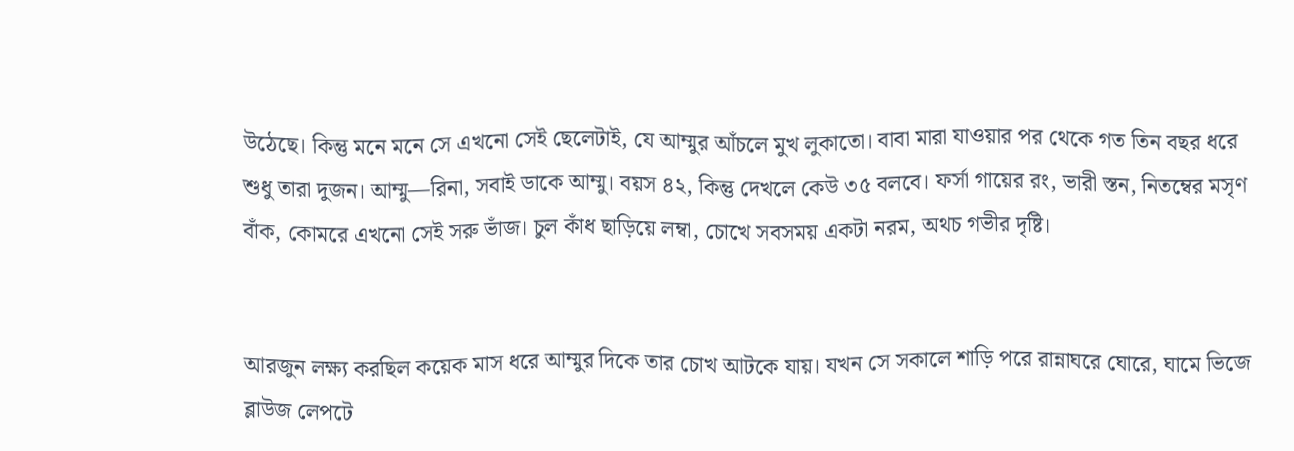উঠেছে। কিন্তু মনে মনে সে এখনো সেই ছেলেটাই, যে আম্মুর আঁচলে মুখ লুকাতো। বাবা মারা যাওয়ার পর থেকে গত তিন বছর ধরে শুধু তারা দুজন। আম্মু—রিনা, সবাই ডাকে আম্মু। বয়স ৪২, কিন্তু দেখলে কেউ ৩৫ বলবে। ফর্সা গায়ের রং, ভারী স্তন, নিতম্বের মসৃণ বাঁক, কোমরে এখনো সেই সরু ভাঁজ। চুল কাঁধ ছাড়িয়ে লম্বা, চোখে সবসময় একটা নরম, অথচ গভীর দৃষ্টি।


আরজুন লক্ষ্য করছিল কয়েক মাস ধরে আম্মুর দিকে তার চোখ আটকে যায়। যখন সে সকালে শাড়ি পরে রান্নাঘরে ঘোরে, ঘামে ভিজে ব্লাউজ লেপটে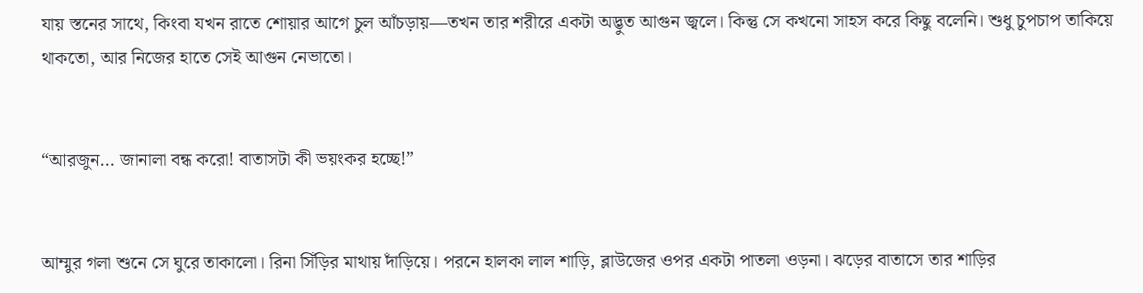যায় স্তনের সাথে, কিংবা যখন রাতে শোয়ার আগে চুল আঁচড়ায়—তখন তার শরীরে একটা অদ্ভুত আগুন জ্বলে। কিন্তু সে কখনো সাহস করে কিছু বলেনি। শুধু চুপচাপ তাকিয়ে থাকতো, আর নিজের হাতে সেই আগুন নেভাতো।


“আরজুন… জানালা বন্ধ করো! বাতাসটা কী ভয়ংকর হচ্ছে!”


আম্মুর গলা শুনে সে ঘুরে তাকালো। রিনা সিঁড়ির মাথায় দাঁড়িয়ে। পরনে হালকা লাল শাড়ি, ব্লাউজের ওপর একটা পাতলা ওড়না। ঝড়ের বাতাসে তার শাড়ির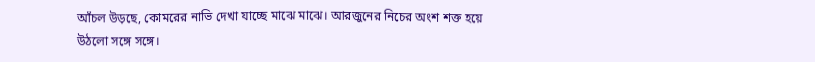আঁচল উড়ছে, কোমরের নাভি দেখা যাচ্ছে মাঝে মাঝে। আরজুনের নিচের অংশ শক্ত হয়ে উঠলো সঙ্গে সঙ্গে।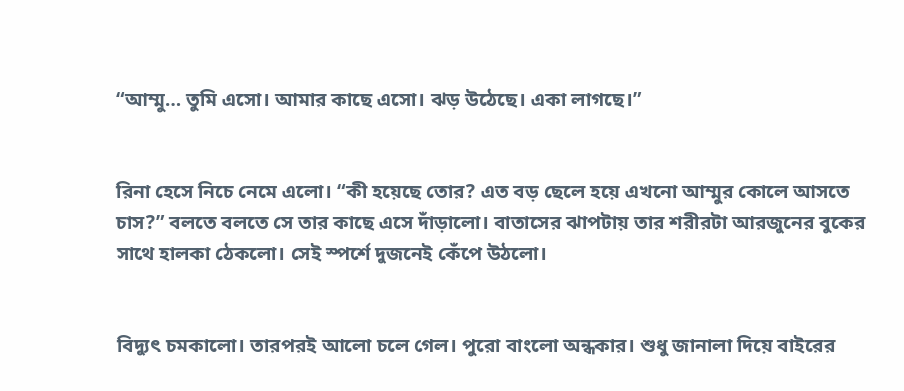“আম্মু… তুমি এসো। আমার কাছে এসো। ঝড় উঠেছে। একা লাগছে।”


রিনা হেসে নিচে নেমে এলো। “কী হয়েছে তোর? এত বড় ছেলে হয়ে এখনো আম্মুর কোলে আসতে চাস?” বলতে বলতে সে তার কাছে এসে দাঁড়ালো। বাতাসের ঝাপটায় তার শরীরটা আরজুনের বুকের সাথে হালকা ঠেকলো। সেই স্পর্শে দুজনেই কেঁপে উঠলো।


বিদ্যুৎ চমকালো। তারপরই আলো চলে গেল। পুরো বাংলো অন্ধকার। শুধু জানালা দিয়ে বাইরের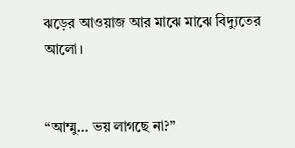ঝড়ের আওয়াজ আর মাঝে মাঝে বিদ্যুতের আলো।


“আম্মু… ভয় লাগছে না?”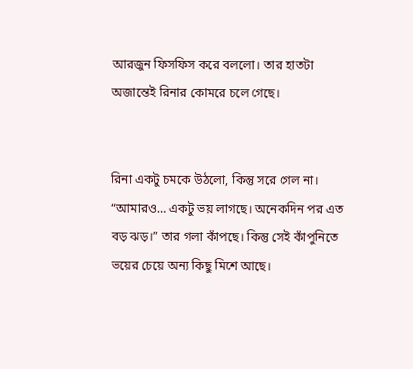আরজুন ফিসফিস করে বললো। তার হাতটা অজান্তেই রিনার কোমরে চলে গেছে।


রিনা একটু চমকে উঠলো, কিন্তু সরে গেল না। “আমারও… একটু ভয় লাগছে। অনেকদিন পর এত বড় ঝড়।” তার গলা কাঁপছে। কিন্তু সেই কাঁপুনিতে ভয়ের চেয়ে অন্য কিছু মিশে আছে।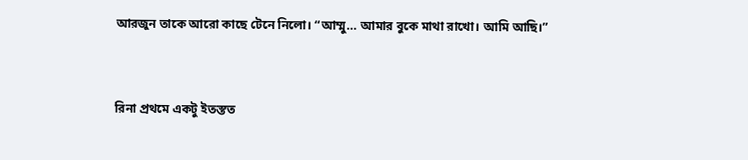আরজুন তাকে আরো কাছে টেনে নিলো। “আম্মু… আমার বুকে মাথা রাখো। আমি আছি।”


রিনা প্রথমে একটু ইতস্তত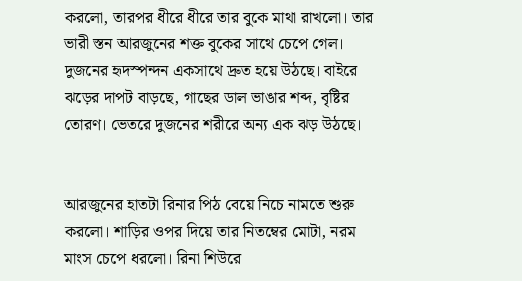করলো, তারপর ধীরে ধীরে তার বুকে মাথা রাখলো। তার ভারী স্তন আরজুনের শক্ত বুকের সাথে চেপে গেল। দুজনের হৃদস্পন্দন একসাথে দ্রুত হয়ে উঠছে। বাইরে ঝড়ের দাপট বাড়ছে, গাছের ডাল ভাঙার শব্দ, বৃষ্টির তোরণ। ভেতরে দুজনের শরীরে অন্য এক ঝড় উঠছে।


আরজুনের হাতটা রিনার পিঠ বেয়ে নিচে নামতে শুরু করলো। শাড়ির ওপর দিয়ে তার নিতম্বের মোটা, নরম মাংস চেপে ধরলো। রিনা শিউরে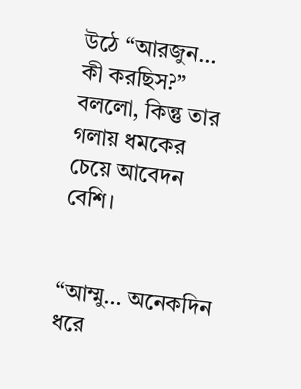উঠে “আরজুন… কী করছিস?” বললো, কিন্তু তার গলায় ধমকের চেয়ে আবেদন বেশি।


“আম্মু… অনেকদিন ধরে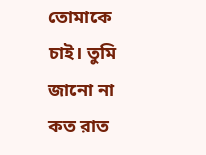তোমাকে চাই। তুমি জানো না কত রাত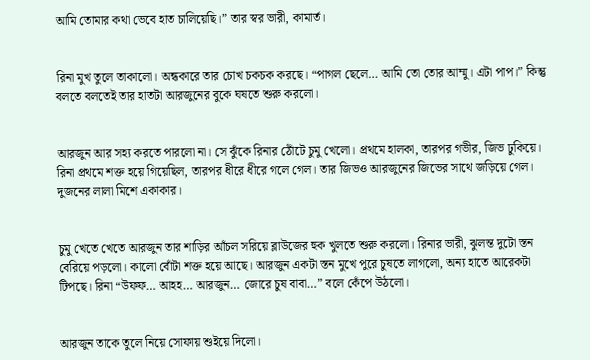আমি তোমার কথা ভেবে হাত চালিয়েছি।” তার স্বর ভারী, কামার্ত।


রিনা মুখ তুলে তাকালো। অন্ধকারে তার চোখ চকচক করছে। “পাগল ছেলে… আমি তো তোর আম্মু। এটা পাপ।” কিন্তু বলতে বলতেই তার হাতটা আরজুনের বুকে ঘষতে শুরু করলো।


আরজুন আর সহ্য করতে পারলো না। সে ঝুঁকে রিনার ঠোঁটে চুমু খেলো। প্রথমে হালকা, তারপর গভীর, জিভ ঢুকিয়ে। রিনা প্রথমে শক্ত হয়ে গিয়েছিল, তারপর ধীরে ধীরে গলে গেল। তার জিভও আরজুনের জিভের সাথে জড়িয়ে গেল। দুজনের লালা মিশে একাকার।


চুমু খেতে খেতে আরজুন তার শাড়ির আঁচল সরিয়ে ব্লাউজের হুক খুলতে শুরু করলো। রিনার ভারী, ঝুলন্ত দুটো স্তন বেরিয়ে পড়লো। কালো বোঁটা শক্ত হয়ে আছে। আরজুন একটা স্তন মুখে পুরে চুষতে লাগলো, অন্য হাতে আরেকটা টিপছে। রিনা “উফফ… আহহ… আরজুন… জোরে চুষ বাবা…” বলে কেঁপে উঠলো।


আরজুন তাকে তুলে নিয়ে সোফায় শুইয়ে দিলো।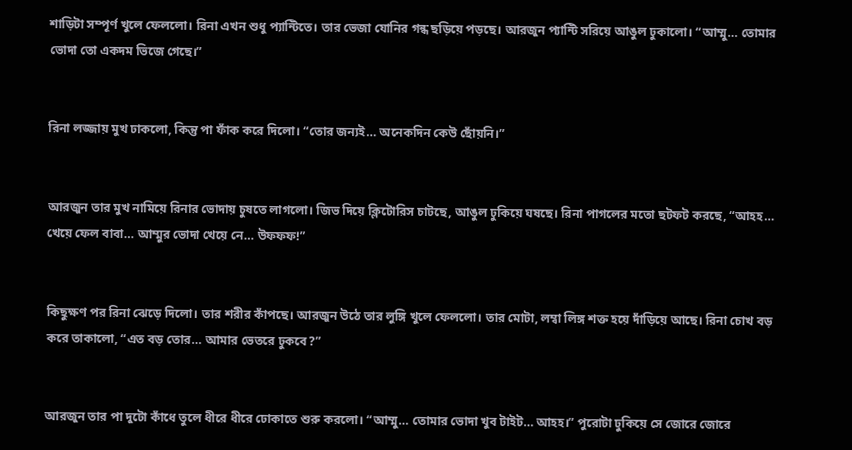শাড়িটা সম্পূর্ণ খুলে ফেললো। রিনা এখন শুধু প্যান্টিতে। তার ভেজা যোনির গন্ধ ছড়িয়ে পড়ছে। আরজুন প্যান্টি সরিয়ে আঙুল ঢুকালো। “আম্মু… তোমার ভোদা তো একদম ভিজে গেছে।”


রিনা লজ্জায় মুখ ঢাকলো, কিন্তু পা ফাঁক করে দিলো। “তোর জন্যই… অনেকদিন কেউ ছোঁয়নি।”


আরজুন তার মুখ নামিয়ে রিনার ভোদায় চুষতে লাগলো। জিভ দিয়ে ক্লিটোরিস চাটছে, আঙুল ঢুকিয়ে ঘষছে। রিনা পাগলের মতো ছটফট করছে, “আহহ… খেয়ে ফেল বাবা… আম্মুর ভোদা খেয়ে নে… উফফফ!”


কিছুক্ষণ পর রিনা ঝেড়ে দিলো। তার শরীর কাঁপছে। আরজুন উঠে তার লুঙ্গি খুলে ফেললো। তার মোটা, লম্বা লিঙ্গ শক্ত হয়ে দাঁড়িয়ে আছে। রিনা চোখ বড় করে তাকালো, “এত বড় তোর… আমার ভেতরে ঢুকবে?”


আরজুন তার পা দুটো কাঁধে তুলে ধীরে ধীরে ঢোকাতে শুরু করলো। “আম্মু… তোমার ভোদা খুব টাইট… আহহ।” পুরোটা ঢুকিয়ে সে জোরে জোরে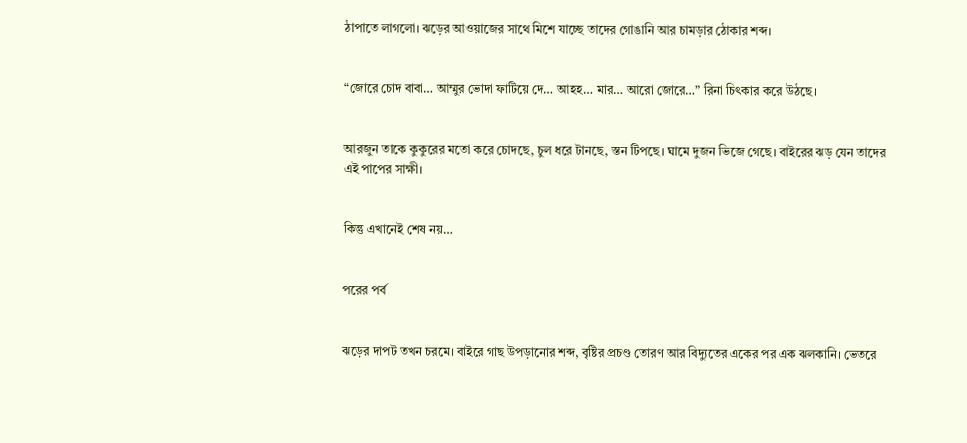ঠাপাতে লাগলো। ঝড়ের আওয়াজের সাথে মিশে যাচ্ছে তাদের গোঙানি আর চামড়ার ঠোকার শব্দ।


“জোরে চোদ বাবা… আম্মুর ভোদা ফাটিয়ে দে… আহহ… মার… আরো জোরে…” রিনা চিৎকার করে উঠছে।


আরজুন তাকে কুকুরের মতো করে চোদছে, চুল ধরে টানছে, স্তন টিপছে। ঘামে দুজন ভিজে গেছে। বাইরের ঝড় যেন তাদের এই পাপের সাক্ষী।


কিন্তু এখানেই শেষ নয়…


পরের পর্ব


ঝড়ের দাপট তখন চরমে। বাইরে গাছ উপড়ানোর শব্দ, বৃষ্টির প্রচণ্ড তোরণ আর বিদ্যুতের একের পর এক ঝলকানি। ভেতরে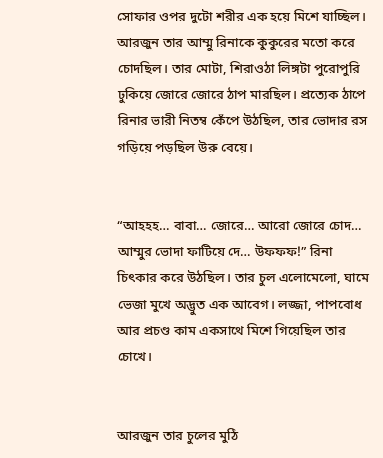সোফার ওপর দুটো শরীর এক হয়ে মিশে যাচ্ছিল। আরজুন তার আম্মু রিনাকে কুকুরের মতো করে চোদছিল। তার মোটা, শিরাওঠা লিঙ্গটা পুরোপুরি ঢুকিয়ে জোরে জোরে ঠাপ মারছিল। প্রত্যেক ঠাপে রিনার ভারী নিতম্ব কেঁপে উঠছিল, তার ভোদার রস গড়িয়ে পড়ছিল উরু বেয়ে।


“আহহহ… বাবা… জোরে… আরো জোরে চোদ… আম্মুর ভোদা ফাটিয়ে দে… উফফফ!” রিনা চিৎকার করে উঠছিল। তার চুল এলোমেলো, ঘামে ভেজা মুখে অদ্ভুত এক আবেগ। লজ্জা, পাপবোধ আর প্রচণ্ড কাম একসাথে মিশে গিয়েছিল তার চোখে।


আরজুন তার চুলের মুঠি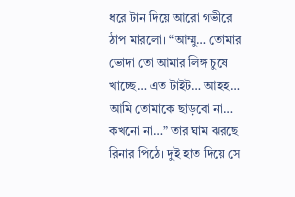ধরে টান দিয়ে আরো গভীরে ঠাপ মারলো। “আম্মু… তোমার ভোদা তো আমার লিঙ্গ চুষে খাচ্ছে… এত টাইট… আহহ… আমি তোমাকে ছাড়বো না… কখনো না…” তার ঘাম ঝরছে রিনার পিঠে। দুই হাত দিয়ে সে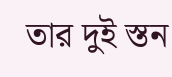তার দুই স্তন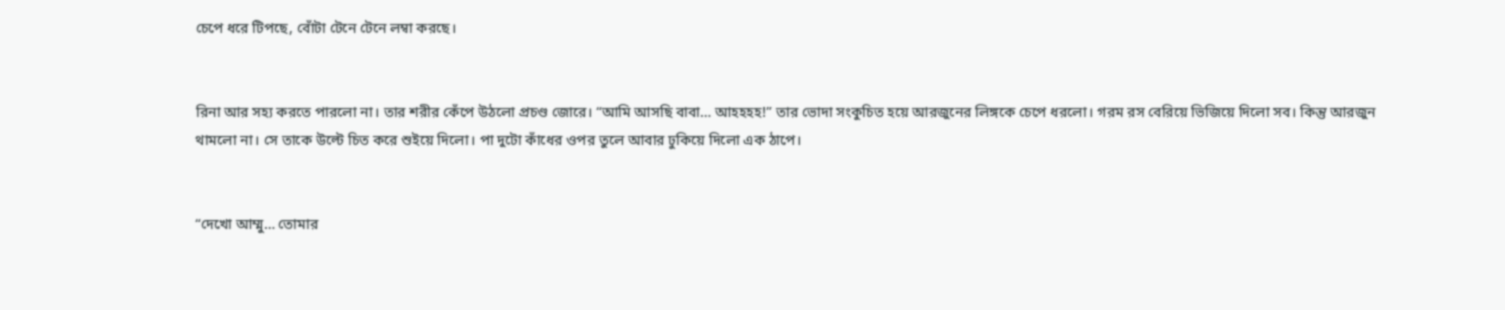চেপে ধরে টিপছে, বোঁটা টেনে টেনে লম্বা করছে।


রিনা আর সহ্য করতে পারলো না। তার শরীর কেঁপে উঠলো প্রচণ্ড জোরে। “আমি আসছি বাবা… আহহহহ!” তার ভোদা সংকুচিত হয়ে আরজুনের লিঙ্গকে চেপে ধরলো। গরম রস বেরিয়ে ভিজিয়ে দিলো সব। কিন্তু আরজুন থামলো না। সে তাকে উল্টে চিত করে শুইয়ে দিলো। পা দুটো কাঁধের ওপর তুলে আবার ঢুকিয়ে দিলো এক ঠাপে।


“দেখো আম্মু… তোমার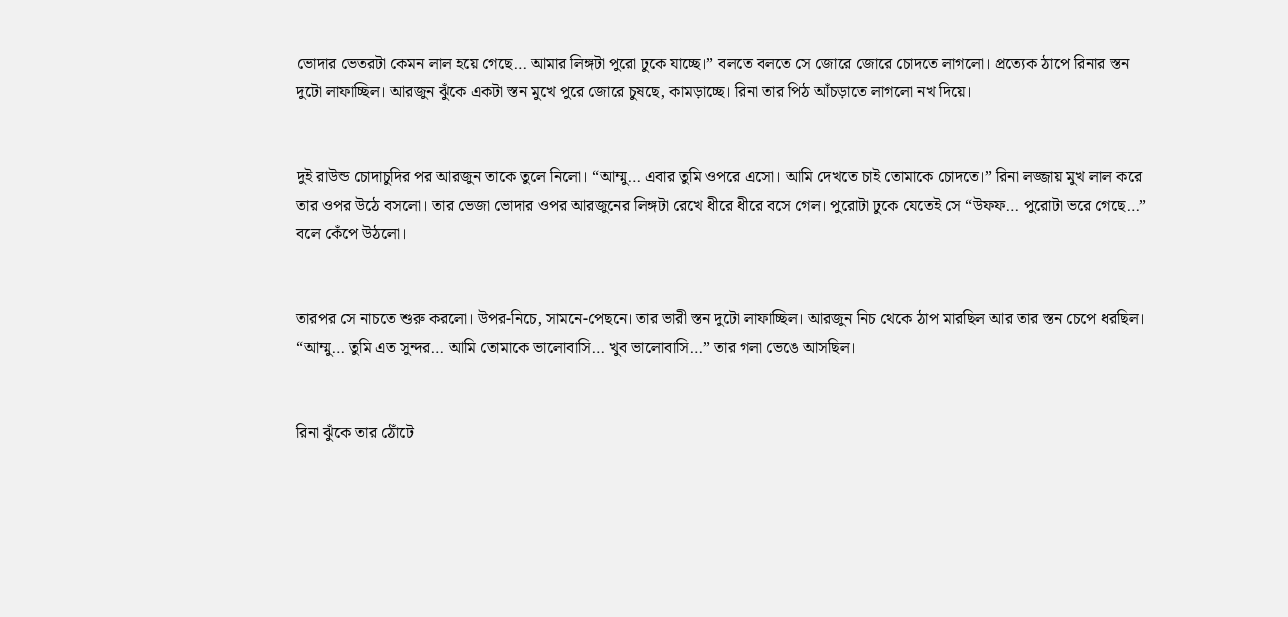ভোদার ভেতরটা কেমন লাল হয়ে গেছে… আমার লিঙ্গটা পুরো ঢুকে যাচ্ছে।” বলতে বলতে সে জোরে জোরে চোদতে লাগলো। প্রত্যেক ঠাপে রিনার স্তন দুটো লাফাচ্ছিল। আরজুন ঝুঁকে একটা স্তন মুখে পুরে জোরে চুষছে, কামড়াচ্ছে। রিনা তার পিঠ আঁচড়াতে লাগলো নখ দিয়ে।


দুই রাউন্ড চোদাচুদির পর আরজুন তাকে তুলে নিলো। “আম্মু… এবার তুমি ওপরে এসো। আমি দেখতে চাই তোমাকে চোদতে।” রিনা লজ্জায় মুখ লাল করে তার ওপর উঠে বসলো। তার ভেজা ভোদার ওপর আরজুনের লিঙ্গটা রেখে ধীরে ধীরে বসে গেল। পুরোটা ঢুকে যেতেই সে “উফফ… পুরোটা ভরে গেছে…” বলে কেঁপে উঠলো।


তারপর সে নাচতে শুরু করলো। উপর-নিচে, সামনে-পেছনে। তার ভারী স্তন দুটো লাফাচ্ছিল। আরজুন নিচ থেকে ঠাপ মারছিল আর তার স্তন চেপে ধরছিল। “আম্মু… তুমি এত সুন্দর… আমি তোমাকে ভালোবাসি… খুব ভালোবাসি…” তার গলা ভেঙে আসছিল।


রিনা ঝুঁকে তার ঠোঁটে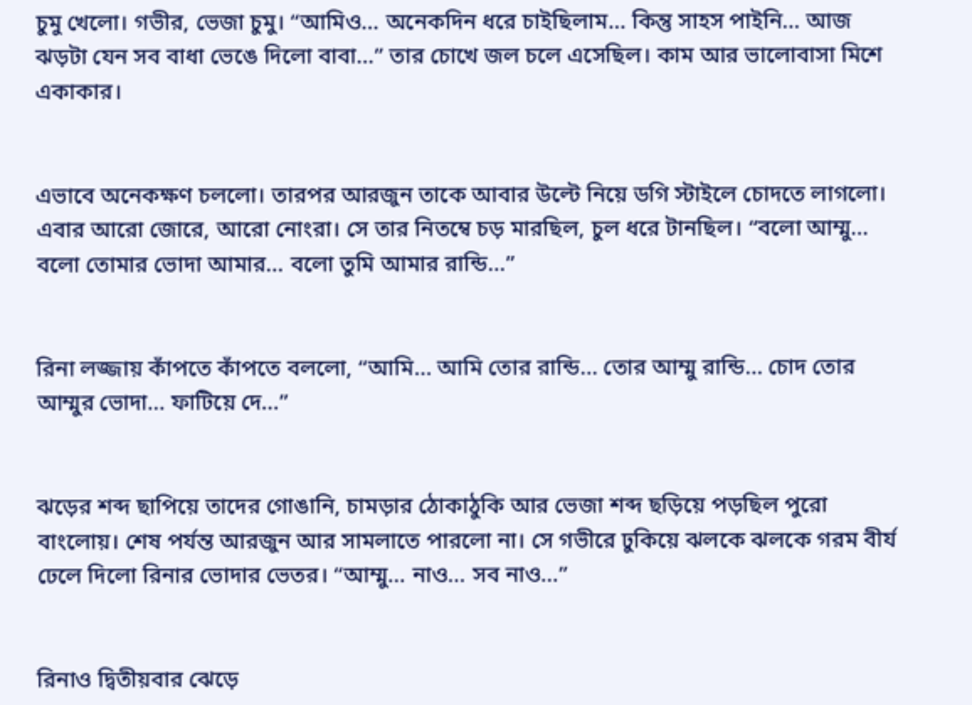চুমু খেলো। গভীর, ভেজা চুমু। “আমিও… অনেকদিন ধরে চাইছিলাম… কিন্তু সাহস পাইনি… আজ ঝড়টা যেন সব বাধা ভেঙে দিলো বাবা…” তার চোখে জল চলে এসেছিল। কাম আর ভালোবাসা মিশে একাকার।


এভাবে অনেকক্ষণ চললো। তারপর আরজুন তাকে আবার উল্টে নিয়ে ডগি স্টাইলে চোদতে লাগলো। এবার আরো জোরে, আরো নোংরা। সে তার নিতম্বে চড় মারছিল, চুল ধরে টানছিল। “বলো আম্মু… বলো তোমার ভোদা আমার… বলো তুমি আমার রান্ডি…”


রিনা লজ্জায় কাঁপতে কাঁপতে বললো, “আমি… আমি তোর রান্ডি… তোর আম্মু রান্ডি… চোদ তোর আম্মুর ভোদা… ফাটিয়ে দে…”


ঝড়ের শব্দ ছাপিয়ে তাদের গোঙানি, চামড়ার ঠোকাঠুকি আর ভেজা শব্দ ছড়িয়ে পড়ছিল পুরো বাংলোয়। শেষ পর্যন্ত আরজুন আর সামলাতে পারলো না। সে গভীরে ঢুকিয়ে ঝলকে ঝলকে গরম বীর্য ঢেলে দিলো রিনার ভোদার ভেতর। “আম্মু… নাও… সব নাও…”


রিনাও দ্বিতীয়বার ঝেড়ে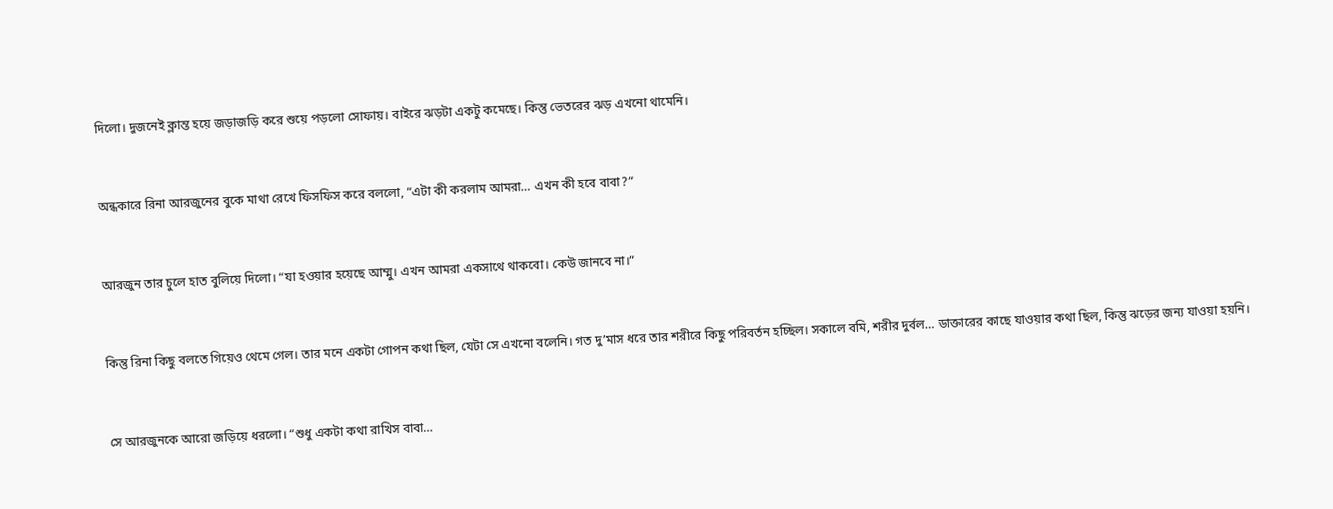দিলো। দুজনেই ক্লান্ত হয়ে জড়াজড়ি করে শুয়ে পড়লো সোফায়। বাইরে ঝড়টা একটু কমেছে। কিন্তু ভেতরের ঝড় এখনো থামেনি।


অন্ধকারে রিনা আরজুনের বুকে মাথা রেখে ফিসফিস করে বললো, “এটা কী করলাম আমরা… এখন কী হবে বাবা?”


আরজুন তার চুলে হাত বুলিয়ে দিলো। “যা হওয়ার হয়েছে আম্মু। এখন আমরা একসাথে থাকবো। কেউ জানবে না।”


কিন্তু রিনা কিছু বলতে গিয়েও থেমে গেল। তার মনে একটা গোপন কথা ছিল, যেটা সে এখনো বলেনি। গত দু’মাস ধরে তার শরীরে কিছু পরিবর্তন হচ্ছিল। সকালে বমি, শরীর দুর্বল… ডাক্তারের কাছে যাওয়ার কথা ছিল, কিন্তু ঝড়ের জন্য যাওয়া হয়নি।


সে আরজুনকে আরো জড়িয়ে ধরলো। “শুধু একটা কথা রাখিস বাবা…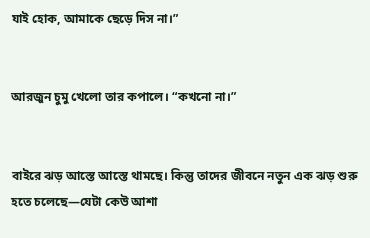যাই হোক, আমাকে ছেড়ে দিস না।”


আরজুন চুমু খেলো তার কপালে। “কখনো না।”


বাইরে ঝড় আস্তে আস্তে থামছে। কিন্তু তাদের জীবনে নতুন এক ঝড় শুরু হতে চলেছে—যেটা কেউ আশা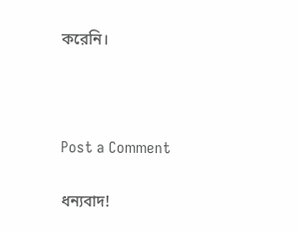করেনি।



Post a Comment

ধন্যবাদ!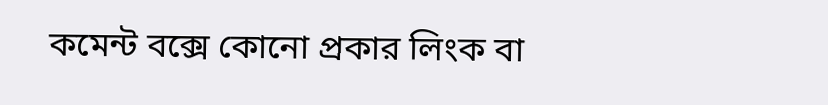কমেন্ট বক্সে কোনো প্রকার লিংক বা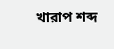খারাপ শব্দ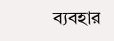ব্যবহার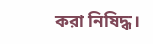করা নিষিদ্ধ।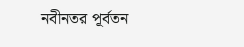নবীনতর পূর্বতন